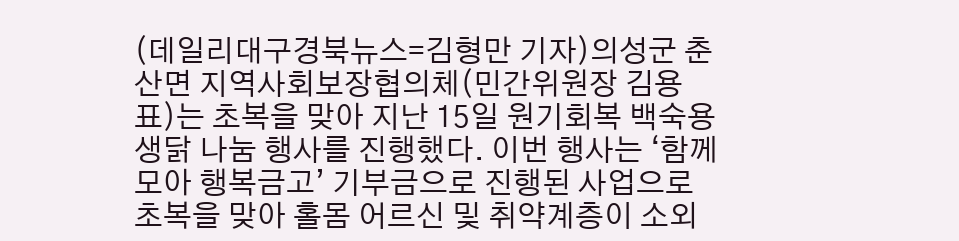(데일리대구경북뉴스=김형만 기자)의성군 춘산면 지역사회보장협의체(민간위원장 김용표)는 초복을 맞아 지난 15일 원기회복 백숙용 생닭 나눔 행사를 진행했다. 이번 행사는 ‘함께모아 행복금고’ 기부금으로 진행된 사업으로 초복을 맞아 홀몸 어르신 및 취약계층이 소외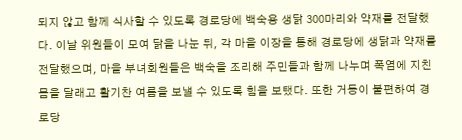되지 않고 함께 식사할 수 있도록 경로당에 백숙용 생닭 300마리와 약재를 전달했다. 이날 위원들이 모여 닭을 나눈 뒤, 각 마을 이장을 통해 경로당에 생닭과 약재를 전달했으며, 마을 부녀회원들은 백숙을 조리해 주민들과 함께 나누며 폭염에 지친 몸을 달래고 활기찬 여름을 보낼 수 있도록 힘을 보탰다. 또한 거동이 불편하여 경로당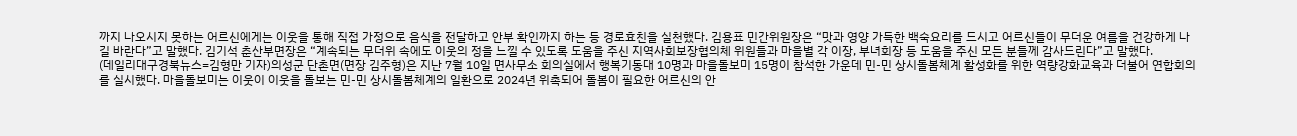까지 나오시지 못하는 어르신에게는 이웃을 통해 직접 가정으로 음식을 전달하고 안부 확인까지 하는 등 경로효친을 실천했다. 김용표 민간위원장은 “맛과 영양 가득한 백숙요리를 드시고 어르신들이 무더운 여름을 건강하게 나길 바란다”고 말했다. 김기석 춘산부면장은 “계속되는 무더위 속에도 이웃의 정을 느낄 수 있도록 도움을 주신 지역사회보장협의체 위원들과 마을별 각 이장, 부녀회장 등 도움을 주신 모든 분들께 감사드린다”고 말했다.
(데일리대구경북뉴스=김형만 기자)의성군 단촌면(면장 김주형)은 지난 7월 10일 면사무소 회의실에서 행복기동대 10명과 마을돌보미 15명이 참석한 가운데 민-민 상시돌봄체계 활성화를 위한 역량강화교육과 더불어 연합회의를 실시했다. 마을돌보미는 이웃이 이웃을 돌보는 민-민 상시돌봄체계의 일환으로 2024년 위촉되어 돌봄이 필요한 어르신의 안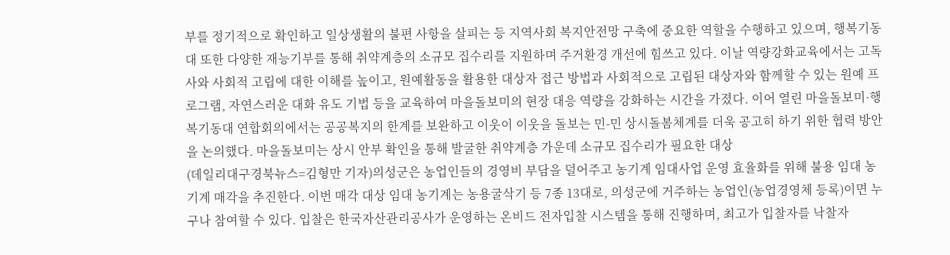부를 정기적으로 확인하고 일상생활의 불편 사항을 살피는 등 지역사회 복지안전망 구축에 중요한 역할을 수행하고 있으며, 행복기동대 또한 다양한 재능기부를 통해 취약계층의 소규모 집수리를 지원하며 주거환경 개선에 힘쓰고 있다. 이날 역량강화교육에서는 고독사와 사회적 고립에 대한 이해를 높이고, 원예활동을 활용한 대상자 접근 방법과 사회적으로 고립된 대상자와 함께할 수 있는 원예 프로그램, 자연스러운 대화 유도 기법 등을 교육하여 마을돌보미의 현장 대응 역량을 강화하는 시간을 가졌다. 이어 열린 마을돌보미·행복기동대 연합회의에서는 공공복지의 한계를 보완하고 이웃이 이웃을 돌보는 민-민 상시돌봄체계를 더욱 공고히 하기 위한 협력 방안을 논의했다. 마을돌보미는 상시 안부 확인을 통해 발굴한 취약계층 가운데 소규모 집수리가 필요한 대상
(데일리대구경북뉴스=김형만 기자)의성군은 농업인들의 경영비 부담을 덜어주고 농기계 임대사업 운영 효율화를 위해 불용 임대 농기계 매각을 추진한다. 이번 매각 대상 임대 농기계는 농용굴삭기 등 7종 13대로, 의성군에 거주하는 농업인(농업경영체 등록)이면 누구나 참여할 수 있다. 입찰은 한국자산관리공사가 운영하는 온비드 전자입찰 시스템을 통해 진행하며, 최고가 입찰자를 낙찰자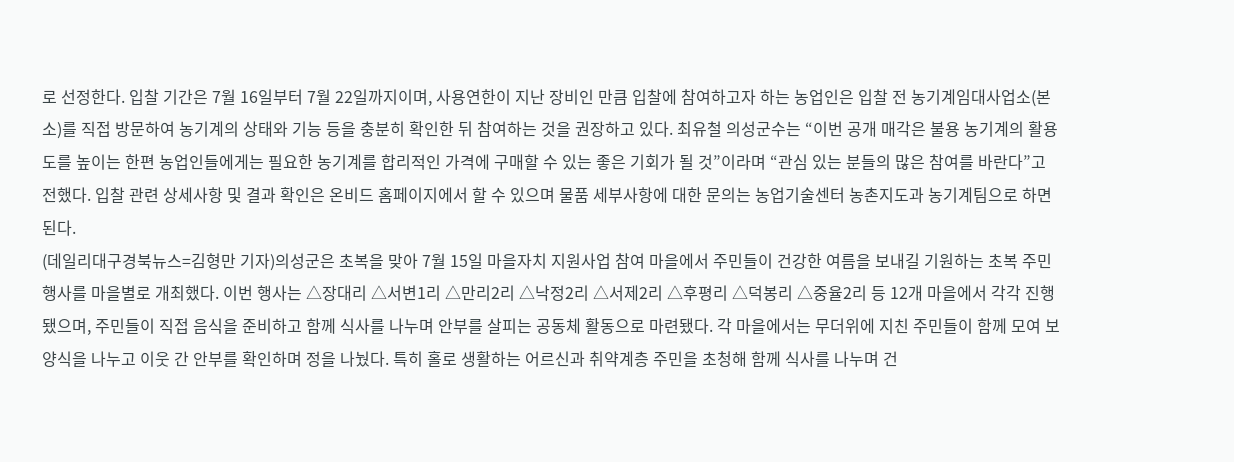로 선정한다. 입찰 기간은 7월 16일부터 7월 22일까지이며, 사용연한이 지난 장비인 만큼 입찰에 참여하고자 하는 농업인은 입찰 전 농기계임대사업소(본소)를 직접 방문하여 농기계의 상태와 기능 등을 충분히 확인한 뒤 참여하는 것을 권장하고 있다. 최유철 의성군수는 “이번 공개 매각은 불용 농기계의 활용도를 높이는 한편 농업인들에게는 필요한 농기계를 합리적인 가격에 구매할 수 있는 좋은 기회가 될 것”이라며 “관심 있는 분들의 많은 참여를 바란다”고 전했다. 입찰 관련 상세사항 및 결과 확인은 온비드 홈페이지에서 할 수 있으며 물품 세부사항에 대한 문의는 농업기술센터 농촌지도과 농기계팀으로 하면 된다.
(데일리대구경북뉴스=김형만 기자)의성군은 초복을 맞아 7월 15일 마을자치 지원사업 참여 마을에서 주민들이 건강한 여름을 보내길 기원하는 초복 주민 행사를 마을별로 개최했다. 이번 행사는 △장대리 △서변1리 △만리2리 △낙정2리 △서제2리 △후평리 △덕봉리 △중율2리 등 12개 마을에서 각각 진행됐으며, 주민들이 직접 음식을 준비하고 함께 식사를 나누며 안부를 살피는 공동체 활동으로 마련됐다. 각 마을에서는 무더위에 지친 주민들이 함께 모여 보양식을 나누고 이웃 간 안부를 확인하며 정을 나눴다. 특히 홀로 생활하는 어르신과 취약계층 주민을 초청해 함께 식사를 나누며 건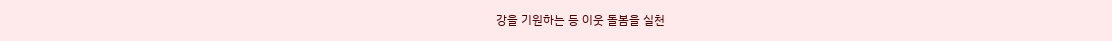강을 기원하는 등 이웃 돌봄을 실천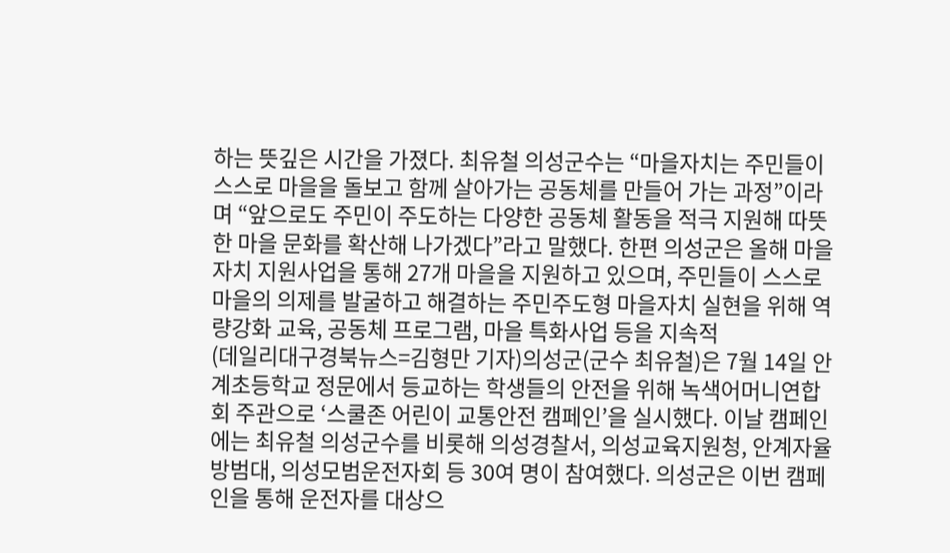하는 뜻깊은 시간을 가졌다. 최유철 의성군수는 “마을자치는 주민들이 스스로 마을을 돌보고 함께 살아가는 공동체를 만들어 가는 과정”이라며 “앞으로도 주민이 주도하는 다양한 공동체 활동을 적극 지원해 따뜻한 마을 문화를 확산해 나가겠다”라고 말했다. 한편 의성군은 올해 마을자치 지원사업을 통해 27개 마을을 지원하고 있으며, 주민들이 스스로 마을의 의제를 발굴하고 해결하는 주민주도형 마을자치 실현을 위해 역량강화 교육, 공동체 프로그램, 마을 특화사업 등을 지속적
(데일리대구경북뉴스=김형만 기자)의성군(군수 최유철)은 7월 14일 안계초등학교 정문에서 등교하는 학생들의 안전을 위해 녹색어머니연합회 주관으로 ‘스쿨존 어린이 교통안전 캠페인’을 실시했다. 이날 캠페인에는 최유철 의성군수를 비롯해 의성경찰서, 의성교육지원청, 안계자율방범대, 의성모범운전자회 등 30여 명이 참여했다. 의성군은 이번 캠페인을 통해 운전자를 대상으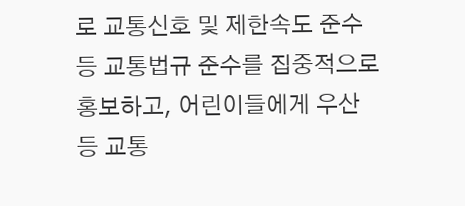로 교통신호 및 제한속도 준수 등 교통법규 준수를 집중적으로 홍보하고, 어린이들에게 우산 등 교통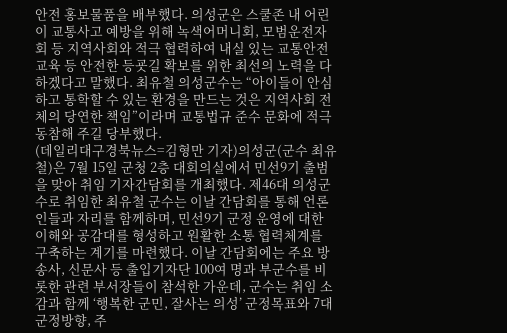안전 홍보물품을 배부했다. 의성군은 스쿨존 내 어린이 교통사고 예방을 위해 녹색어머니회, 모범운전자회 등 지역사회와 적극 협력하여 내실 있는 교통안전교육 등 안전한 등굣길 확보를 위한 최선의 노력을 다하겠다고 말했다. 최유철 의성군수는 “아이들이 안심하고 통학할 수 있는 환경을 만드는 것은 지역사회 전체의 당연한 책임”이라며 교통법규 준수 문화에 적극 동참해 주길 당부했다.
(데일리대구경북뉴스=김형만 기자)의성군(군수 최유철)은 7월 15일 군청 2층 대회의실에서 민선9기 출범을 맞아 취임 기자간담회를 개최했다. 제46대 의성군수로 취임한 최유철 군수는 이날 간담회를 통해 언론인들과 자리를 함께하며, 민선9기 군정 운영에 대한 이해와 공감대를 형성하고 원활한 소통 협력체계를 구축하는 계기를 마련했다. 이날 간담회에는 주요 방송사, 신문사 등 출입기자단 100여 명과 부군수를 비롯한 관련 부서장들이 참석한 가운데, 군수는 취임 소감과 함께 ‘행복한 군민, 잘사는 의성’ 군정목표와 7대 군정방향, 주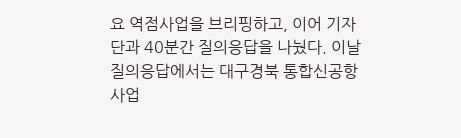요 역점사업을 브리핑하고, 이어 기자단과 40분간 질의응답을 나눴다. 이날 질의응답에서는 대구경북 통합신공항 사업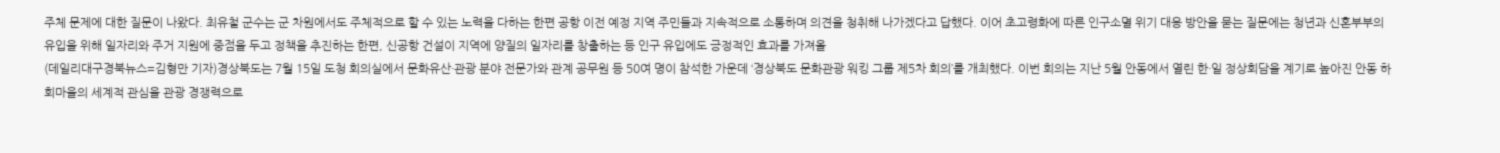주체 문제에 대한 질문이 나왔다. 최유철 군수는 군 차원에서도 주체적으로 할 수 있는 노력을 다하는 한편 공항 이전 예정 지역 주민들과 지속적으로 소통하며 의견을 청취해 나가겠다고 답했다. 이어 초고령화에 따른 인구소멸 위기 대응 방안을 묻는 질문에는 청년과 신혼부부의 유입을 위해 일자리와 주거 지원에 중점을 두고 정책을 추진하는 한편, 신공항 건설이 지역에 양질의 일자리를 창출하는 등 인구 유입에도 긍정적인 효과를 가져올
(데일리대구경북뉴스=김형만 기자)경상북도는 7월 15일 도청 회의실에서 문화유산·관광 분야 전문가와 관계 공무원 등 50여 명이 참석한 가운데 ‘경상북도 문화관광 워킹 그룹 제5차 회의’를 개최했다. 이번 회의는 지난 5월 안동에서 열린 한·일 정상회담을 계기로 높아진 안동 하회마을의 세계적 관심을 관광 경쟁력으로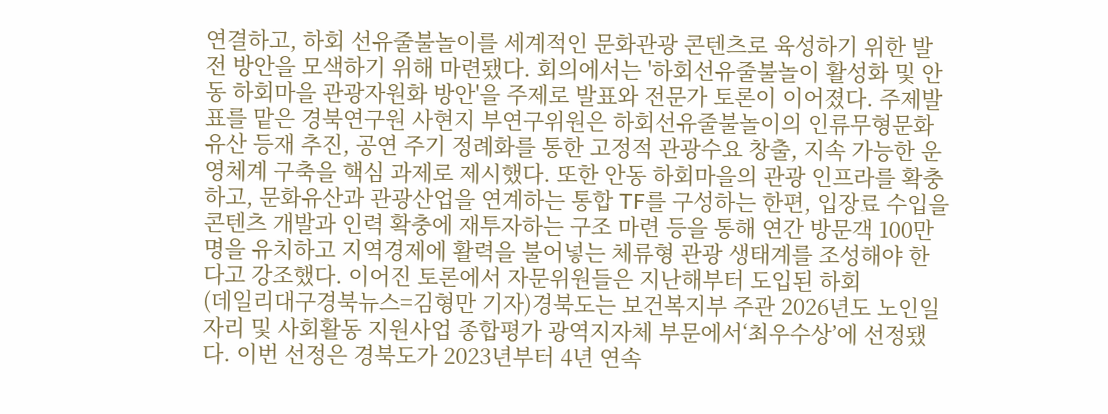연결하고, 하회 선유줄불놀이를 세계적인 문화관광 콘텐츠로 육성하기 위한 발전 방안을 모색하기 위해 마련됐다. 회의에서는 '하회선유줄불놀이 활성화 및 안동 하회마을 관광자원화 방안'을 주제로 발표와 전문가 토론이 이어졌다. 주제발표를 맡은 경북연구원 사현지 부연구위원은 하회선유줄불놀이의 인류무형문화유산 등재 추진, 공연 주기 정례화를 통한 고정적 관광수요 창출, 지속 가능한 운영체계 구축을 핵심 과제로 제시했다. 또한 안동 하회마을의 관광 인프라를 확충하고, 문화유산과 관광산업을 연계하는 통합 TF를 구성하는 한편, 입장료 수입을 콘텐츠 개발과 인력 확충에 재투자하는 구조 마련 등을 통해 연간 방문객 100만 명을 유치하고 지역경제에 활력을 불어넣는 체류형 관광 생태계를 조성해야 한다고 강조했다. 이어진 토론에서 자문위원들은 지난해부터 도입된 하회
(데일리대구경북뉴스=김형만 기자)경북도는 보건복지부 주관 2026년도 노인일자리 및 사회활동 지원사업 종합평가 광역지자체 부문에서‘최우수상’에 선정됐다. 이번 선정은 경북도가 2023년부터 4년 연속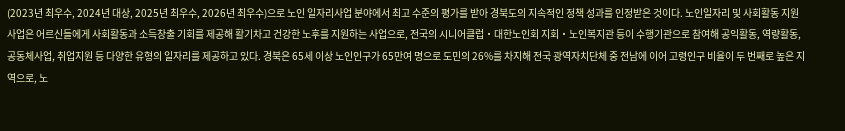(2023년 최우수, 2024년 대상, 2025년 최우수, 2026년 최우수)으로 노인 일자리사업 분야에서 최고 수준의 평가를 받아 경북도의 지속적인 정책 성과를 인정받은 것이다. 노인일자리 및 사회활동 지원사업은 어르신들에게 사회활동과 소득창출 기회를 제공해 활기차고 건강한 노후를 지원하는 사업으로, 전국의 시니어클럽‧대한노인회 지회‧노인복지관 등이 수행기관으로 참여해 공익활동, 역량활동, 공동체사업, 취업지원 등 다양한 유형의 일자리를 제공하고 있다. 경북은 65세 이상 노인인구가 65만여 명으로 도민의 26%를 차지해 전국 광역자치단체 중 전남에 이어 고령인구 비율이 두 번째로 높은 지역으로, 노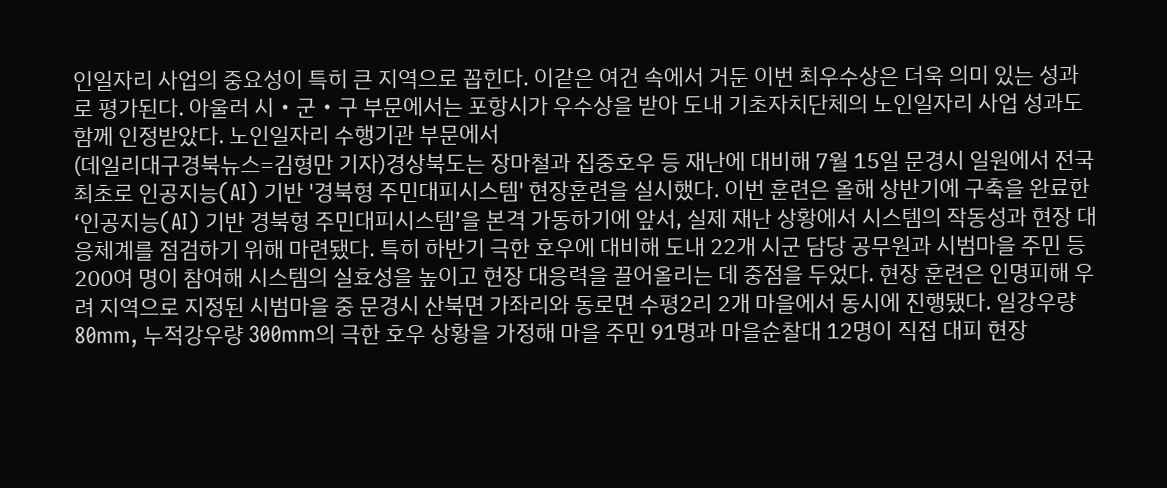인일자리 사업의 중요성이 특히 큰 지역으로 꼽힌다. 이같은 여건 속에서 거둔 이번 최우수상은 더욱 의미 있는 성과로 평가된다. 아울러 시‧군‧구 부문에서는 포항시가 우수상을 받아 도내 기초자치단체의 노인일자리 사업 성과도 함께 인정받았다. 노인일자리 수행기관 부문에서
(데일리대구경북뉴스=김형만 기자)경상북도는 장마철과 집중호우 등 재난에 대비해 7월 15일 문경시 일원에서 전국 최초로 인공지능(AI) 기반 '경북형 주민대피시스템' 현장훈련을 실시했다. 이번 훈련은 올해 상반기에 구축을 완료한 ‘인공지능(AI) 기반 경북형 주민대피시스템’을 본격 가동하기에 앞서, 실제 재난 상황에서 시스템의 작동성과 현장 대응체계를 점검하기 위해 마련됐다. 특히 하반기 극한 호우에 대비해 도내 22개 시군 담당 공무원과 시범마을 주민 등 200여 명이 참여해 시스템의 실효성을 높이고 현장 대응력을 끌어올리는 데 중점을 두었다. 현장 훈련은 인명피해 우려 지역으로 지정된 시범마을 중 문경시 산북면 가좌리와 동로면 수평2리 2개 마을에서 동시에 진행됐다. 일강우량 80mm, 누적강우량 300mm의 극한 호우 상황을 가정해 마을 주민 91명과 마을순찰대 12명이 직접 대피 현장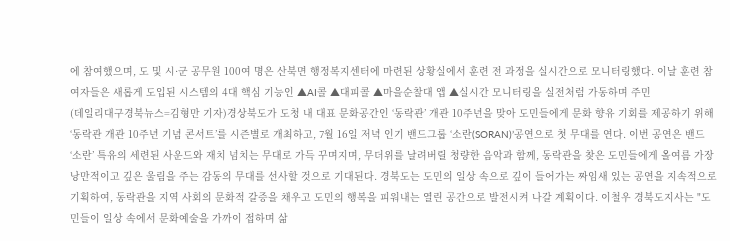에 참여했으며, 도 및 시·군 공무원 100여 명은 산북면 행정복지센터에 마련된 상황실에서 훈련 전 과정을 실시간으로 모니터링했다. 이날 훈련 참여자들은 새롭게 도입된 시스템의 4대 핵심 기능인 ▲AI콜 ▲대피콜 ▲마을순찰대 앱 ▲실시간 모니터링을 실전처럼 가동하며 주민
(데일리대구경북뉴스=김형만 기자)경상북도가 도청 내 대표 문화공간인 ‘동락관’ 개관 10주년을 맞아 도민들에게 문화 향유 기회를 제공하기 위해‘동락관 개관 10주년 기념 콘서트’를 시즌별로 개최하고, 7월 16일 저녁 인기 밴드그룹 ‘소란(SORAN)’공연으로 첫 무대를 연다. 이번 공연은 밴드 ‘소란’ 특유의 세련된 사운드와 재치 넘치는 무대로 가득 꾸며지며, 무더위를 날려버릴 청량한 음악과 함께, 동락관을 찾은 도민들에게 올여름 가장 낭만적이고 깊은 울림을 주는 감동의 무대를 선사할 것으로 기대된다. 경북도는 도민의 일상 속으로 깊이 들어가는 짜임새 있는 공연을 지속적으로 기획하여, 동락관을 지역 사회의 문화적 갈증을 채우고 도민의 행복을 피워내는 열린 공간으로 발전시켜 나갈 계획이다. 이철우 경북도지사는 "도민들이 일상 속에서 문화예술을 가까이 접하며 삶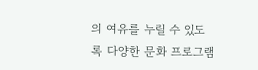의 여유를 누릴 수 있도록 다양한 문화 프로그램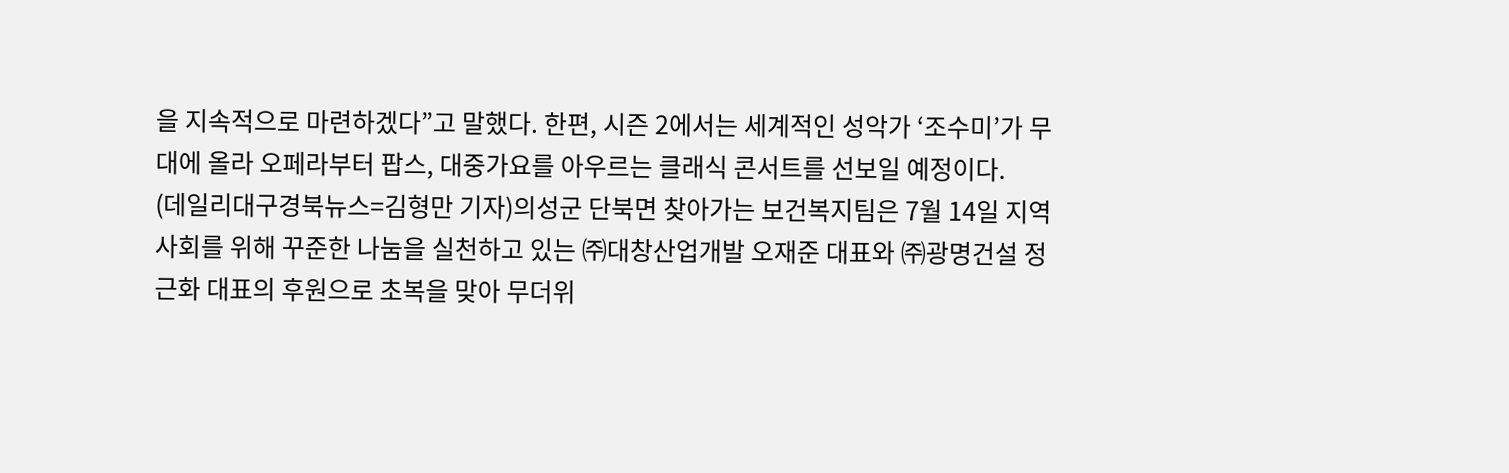을 지속적으로 마련하겠다”고 말했다. 한편, 시즌 2에서는 세계적인 성악가 ‘조수미’가 무대에 올라 오페라부터 팝스, 대중가요를 아우르는 클래식 콘서트를 선보일 예정이다.
(데일리대구경북뉴스=김형만 기자)의성군 단북면 찾아가는 보건복지팀은 7월 14일 지역사회를 위해 꾸준한 나눔을 실천하고 있는 ㈜대창산업개발 오재준 대표와 ㈜광명건설 정근화 대표의 후원으로 초복을 맞아 무더위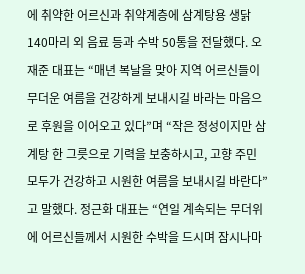에 취약한 어르신과 취약계층에 삼계탕용 생닭 140마리 외 음료 등과 수박 50통을 전달했다. 오재준 대표는 “매년 복날을 맞아 지역 어르신들이 무더운 여름을 건강하게 보내시길 바라는 마음으로 후원을 이어오고 있다”며 “작은 정성이지만 삼계탕 한 그릇으로 기력을 보충하시고, 고향 주민 모두가 건강하고 시원한 여름을 보내시길 바란다”고 말했다. 정근화 대표는 “연일 계속되는 무더위에 어르신들께서 시원한 수박을 드시며 잠시나마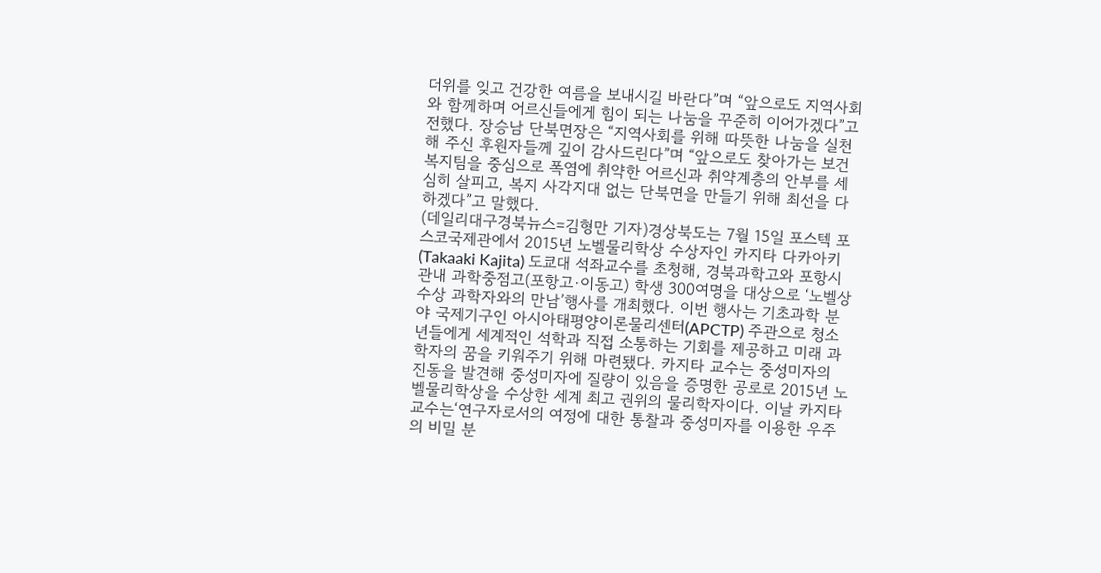더위를 잊고 건강한 여름을 보내시길 바란다”며 “앞으로도 지역사회와 함께하며 어르신들에게 힘이 되는 나눔을 꾸준히 이어가겠다”고 전했다. 장승남 단북면장은 “지역사회를 위해 따뜻한 나눔을 실천해 주신 후원자들께 깊이 감사드린다”며 “앞으로도 찾아가는 보건복지팀을 중심으로 폭염에 취약한 어르신과 취약계층의 안부를 세심히 살피고, 복지 사각지대 없는 단북면을 만들기 위해 최선을 다하겠다”고 말했다.
(데일리대구경북뉴스=김형만 기자)경상북도는 7월 15일 포스텍 포스코국제관에서 2015년 노벨물리학상 수상자인 카지타 다카아키(Takaaki Kajita) 도쿄대 석좌교수를 초청해, 경북과학고와 포항시 관내 과학중점고(포항고·이동고) 학생 300여명을 대상으로 ‘노벨상 수상 과학자와의 만남’행사를 개최했다. 이번 행사는 기초과학 분야 국제기구인 아시아태평양이론물리센터(APCTP) 주관으로 청소년들에게 세계적인 석학과 직접 소통하는 기회를 제공하고 미래 과학자의 꿈을 키워주기 위해 마련됐다. 카지타 교수는 중성미자의 진동을 발견해 중성미자에 질량이 있음을 증명한 공로로 2015년 노벨물리학상을 수상한 세계 최고 권위의 물리학자이다. 이날 카지타 교수는‘연구자로서의 여정에 대한 통찰과 중성미자를 이용한 우주의 비밀 분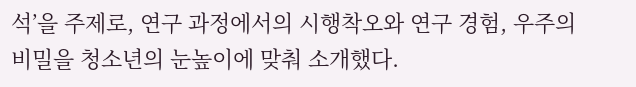석’을 주제로, 연구 과정에서의 시행착오와 연구 경험, 우주의 비밀을 청소년의 눈높이에 맞춰 소개했다.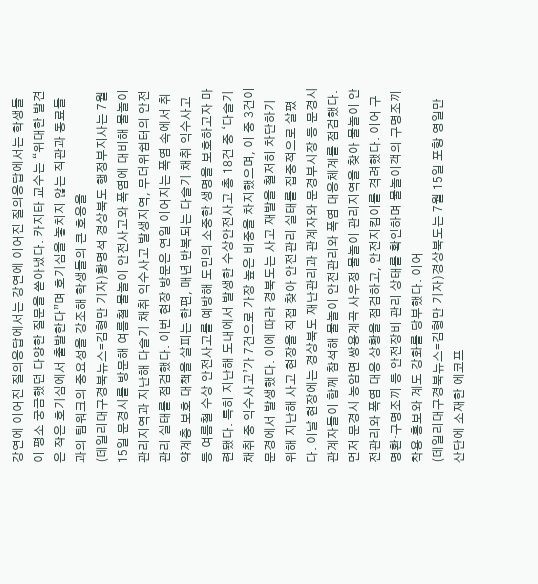강연에 이어진 질의응답에서는 강연에 이어진 질의응답에서는 학생들이 평소 궁금했던 다양한 질문을 쏟아냈다. 카지타 교수는 “위대한 발견은 작은 호기심에서 출발한다”며 호기심을 놓치지 않는 직관과 동료들과의 팀워크의 중요성을 강조해 학생들의 큰 호응을
(데일리대구경북뉴스=김형만 기자)황명석 경상북도 행정부지사는 7월 15일 문경시를 방문해 여름철 물놀이 안전사고와 폭염에 대비해 물놀이 관리지역과 지난해 다슬기 채취 익수사고 발생지역, 무더위쉼터의 안전관리 실태를 점검했다. 이번 현장 방문은 연일 이어지는 폭염 속에서 취약계층 보호 대책을 살피는 한편, 매년 반복되는 다슬기 채취 익수사고 등 여름철 수상 안전사고를 예방해 도민의 소중한 생명을 보호하고자 마련됐다. 특히 지난해 도내에서 발생한 수상안전사고 총 18건 중 ‘다슬기 채취 중 익수사고’가 7건으로 가장 높은 비중을 차지했으며, 이 중 3건이 문경에서 발생했다. 이에 따라 경북도는 사고 재발을 철저히 차단하기 위해 지난해 사고 현장을 직접 찾아 안전관리 실태를 집중적으로 살폈다. 이날 현장에는 경상북도 재난관리과 관계자와 문경부시장 등 문경시 관계자들이 함께 참석해 물놀이 안전관리와 폭염 대응체계를 점검했다. 먼저 문경시 농암면 쌍용계곡 사우정 물놀이 관리지역을 찾아 물놀이 안전관리와 폭염 대응 상황을 점검하고, 안전지킴이를 격려했다. 이어 구명환·구명조끼 등 안전장비 관리 상태를 확인하며 물놀이객의 구명조끼 착용 홍보와 계도 강화를 당부했다. 이어
(데일리대구경북뉴스=김형만 기자)경상북도는 7월 15일 포항 영일만산단에 소재한 에코프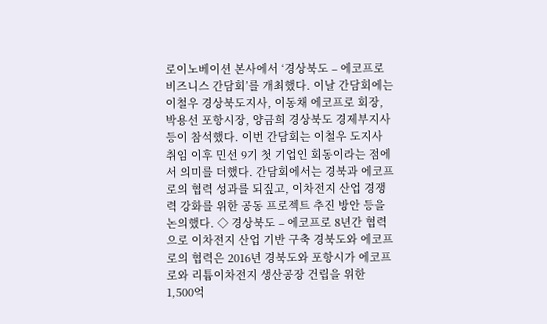로이노베이션 본사에서 ‘경상북도 – 에코프로 비즈니스 간담회’를 개최했다. 이날 간담회에는 이철우 경상북도지사, 이동채 에코프로 회장, 박용선 포항시장, 양금희 경상북도 경제부지사 등이 참석했다. 이번 간담회는 이철우 도지사 취임 이후 민선 9기 첫 기업인 회동이라는 점에서 의미를 더했다. 간담회에서는 경북과 에코프로의 협력 성과를 되짚고, 이차전지 산업 경쟁력 강화를 위한 공동 프로젝트 추진 방안 등을 논의했다. ◇ 경상북도 – 에코프로 8년간 협력으로 이차전지 산업 기반 구축 경북도와 에코프로의 협력은 2016년 경북도와 포항시가 에코프로와 리튬이차전지 생산공장 건립을 위한 1,500억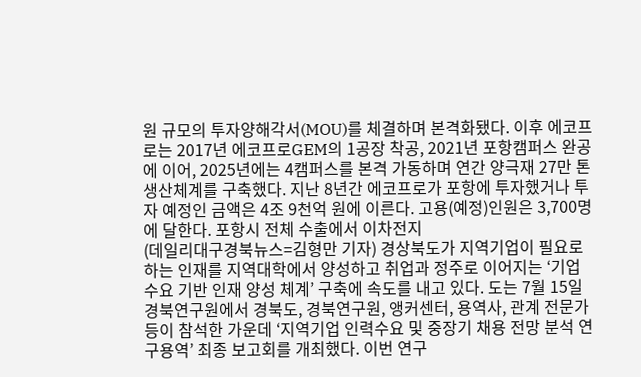원 규모의 투자양해각서(MOU)를 체결하며 본격화됐다. 이후 에코프로는 2017년 에코프로GEM의 1공장 착공, 2021년 포항캠퍼스 완공에 이어, 2025년에는 4캠퍼스를 본격 가동하며 연간 양극재 27만 톤 생산체계를 구축했다. 지난 8년간 에코프로가 포항에 투자했거나 투자 예정인 금액은 4조 9천억 원에 이른다. 고용(예정)인원은 3,700명에 달한다. 포항시 전체 수출에서 이차전지
(데일리대구경북뉴스=김형만 기자) 경상북도가 지역기업이 필요로 하는 인재를 지역대학에서 양성하고 취업과 정주로 이어지는 ‘기업 수요 기반 인재 양성 체계’ 구축에 속도를 내고 있다. 도는 7월 15일 경북연구원에서 경북도, 경북연구원, 앵커센터, 용역사, 관계 전문가 등이 참석한 가운데 ‘지역기업 인력수요 및 중장기 채용 전망 분석 연구용역’ 최종 보고회를 개최했다. 이번 연구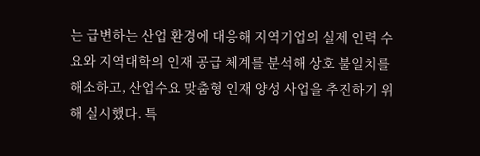는 급변하는 산업 환경에 대응해 지역기업의 실제 인력 수요와 지역대학의 인재 공급 체계를 분석해 상호 불일치를 해소하고, 산업수요 맞춤형 인재 양성 사업을 추진하기 위해 실시했다. 특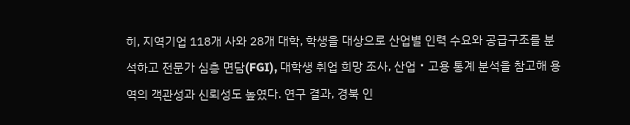히, 지역기업 118개 사와 28개 대학, 학생을 대상으로 산업별 인력 수요와 공급구조를 분석하고 전문가 심층 면담(FGI), 대학생 취업 희망 조사, 산업‧고용 통계 분석을 참고해 용역의 객관성과 신뢰성도 높였다. 연구 결과, 경북 인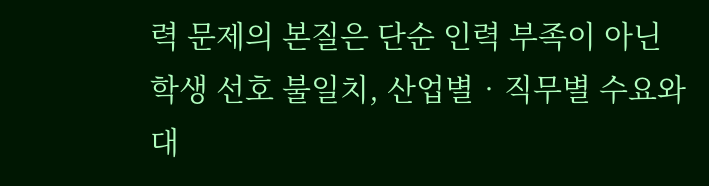력 문제의 본질은 단순 인력 부족이 아닌 학생 선호 불일치, 산업별‧직무별 수요와 대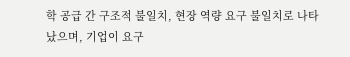학 공급 간 구조적 불일치, 현장 역량 요구 불일치로 나타났으며, 기업이 요구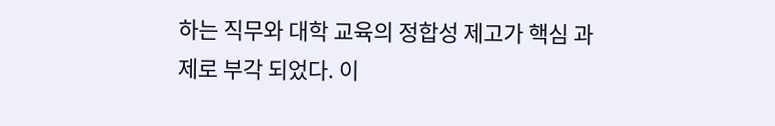하는 직무와 대학 교육의 정합성 제고가 핵심 과제로 부각 되었다. 이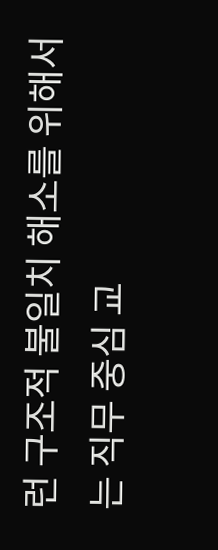런 구조적 불일치 해소를 위해서는 직무 중심 교